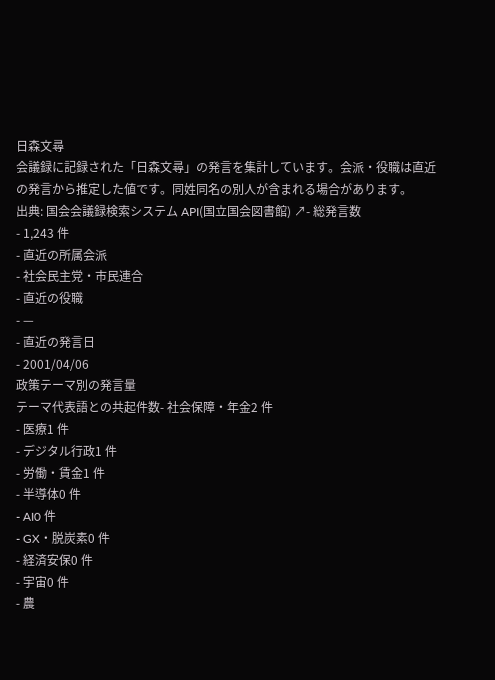日森文尋
会議録に記録された「日森文尋」の発言を集計しています。会派・役職は直近の発言から推定した値です。同姓同名の別人が含まれる場合があります。
出典: 国会会議録検索システム API(国立国会図書館) ↗- 総発言数
- 1,243 件
- 直近の所属会派
- 社会民主党・市民連合
- 直近の役職
- —
- 直近の発言日
- 2001/04/06
政策テーマ別の発言量
テーマ代表語との共起件数- 社会保障・年金2 件
- 医療1 件
- デジタル行政1 件
- 労働・賃金1 件
- 半導体0 件
- AI0 件
- GX・脱炭素0 件
- 経済安保0 件
- 宇宙0 件
- 農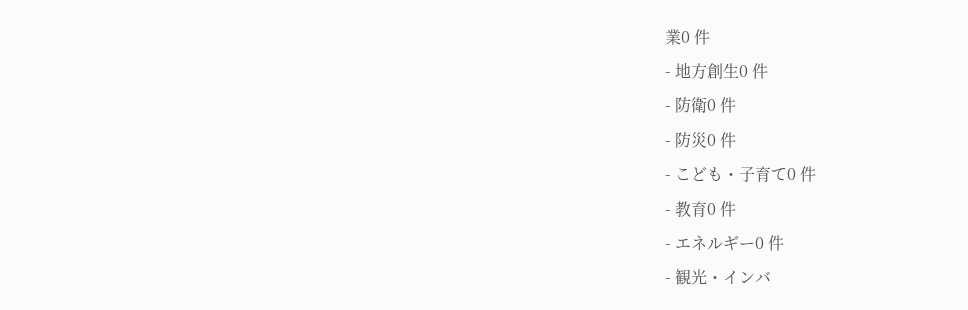業0 件
- 地方創生0 件
- 防衛0 件
- 防災0 件
- こども・子育て0 件
- 教育0 件
- エネルギー0 件
- 観光・インバ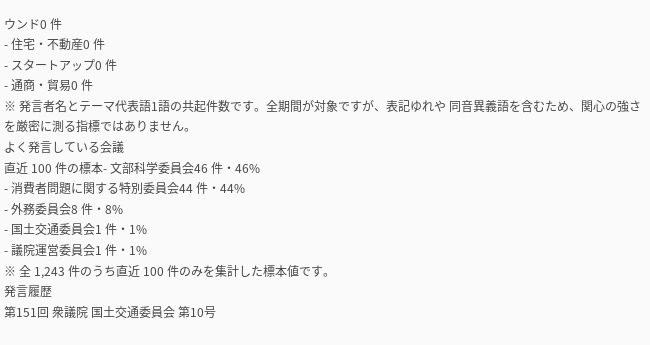ウンド0 件
- 住宅・不動産0 件
- スタートアップ0 件
- 通商・貿易0 件
※ 発言者名とテーマ代表語1語の共起件数です。全期間が対象ですが、表記ゆれや 同音異義語を含むため、関心の強さを厳密に測る指標ではありません。
よく発言している会議
直近 100 件の標本- 文部科学委員会46 件・46%
- 消費者問題に関する特別委員会44 件・44%
- 外務委員会8 件・8%
- 国土交通委員会1 件・1%
- 議院運営委員会1 件・1%
※ 全 1,243 件のうち直近 100 件のみを集計した標本値です。
発言履歴
第151回 衆議院 国土交通委員会 第10号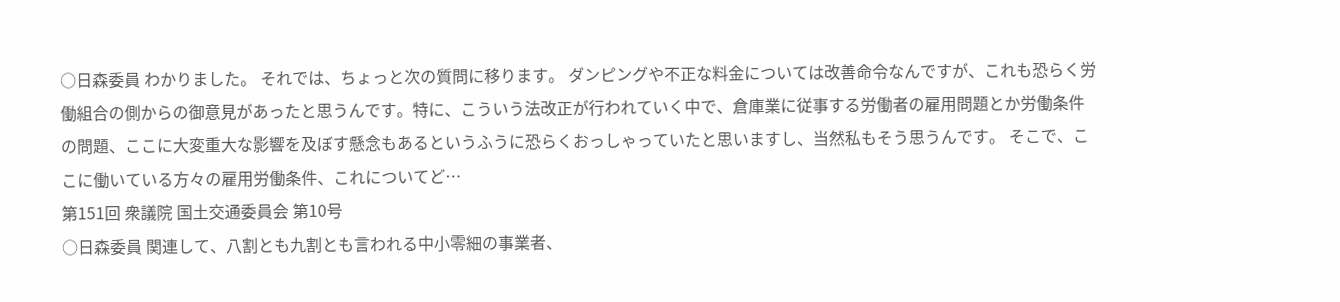○日森委員 わかりました。 それでは、ちょっと次の質問に移ります。 ダンピングや不正な料金については改善命令なんですが、これも恐らく労働組合の側からの御意見があったと思うんです。特に、こういう法改正が行われていく中で、倉庫業に従事する労働者の雇用問題とか労働条件の問題、ここに大変重大な影響を及ぼす懸念もあるというふうに恐らくおっしゃっていたと思いますし、当然私もそう思うんです。 そこで、ここに働いている方々の雇用労働条件、これについてど…
第151回 衆議院 国土交通委員会 第10号
○日森委員 関連して、八割とも九割とも言われる中小零細の事業者、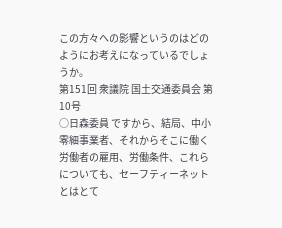この方々への影響というのはどのようにお考えになっているでしょうか。
第151回 衆議院 国土交通委員会 第10号
○日森委員 ですから、結局、中小零細事業者、それからそこに働く労働者の雇用、労働条件、これらについても、セーフティーネットとはとて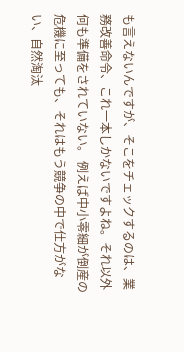も言えないんですが、そこをチェックするのは、業務改善命令、これ一本しかないですよね。それ以外何も準備をされていない。 例えば中小零細が倒産の危機に至っても、それはもう競争の中で仕方がない、自然淘汰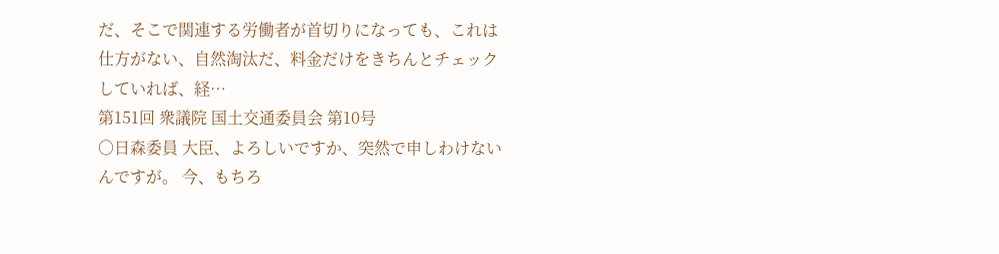だ、そこで関連する労働者が首切りになっても、これは仕方がない、自然淘汰だ、料金だけをきちんとチェックしていれば、経…
第151回 衆議院 国土交通委員会 第10号
○日森委員 大臣、よろしいですか、突然で申しわけないんですが。 今、もちろ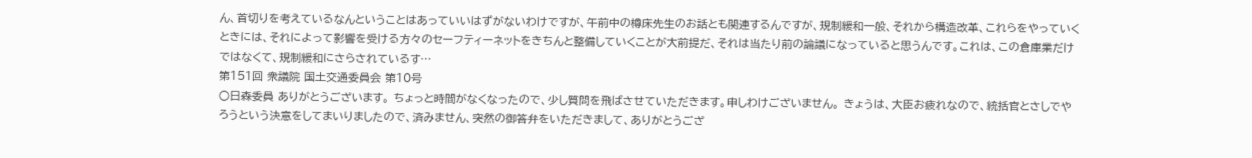ん、首切りを考えているなんということはあっていいはずがないわけですが、午前中の樽床先生のお話とも関連するんですが、規制緩和一般、それから構造改革、これらをやっていくときには、それによって影響を受ける方々のセーフティーネットをきちんと整備していくことが大前提だ、それは当たり前の論議になっていると思うんです。これは、この倉庫業だけではなくて、規制緩和にさらされているす…
第151回 衆議院 国土交通委員会 第10号
○日森委員 ありがとうございます。 ちょっと時間がなくなったので、少し質問を飛ばさせていただきます。申しわけございません。 きょうは、大臣お疲れなので、統括官とさしでやろうという決意をしてまいりましたので、済みません、突然の御答弁をいただきまして、ありがとうござ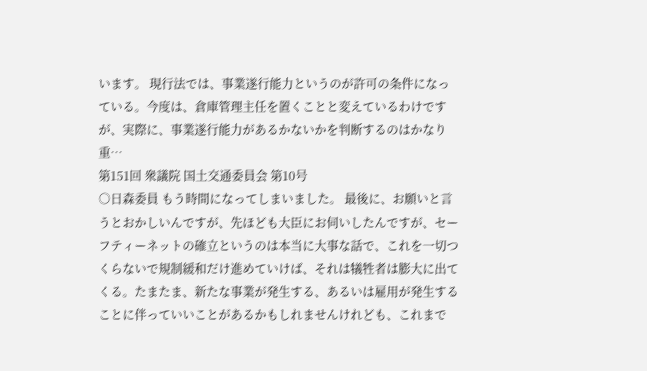います。 現行法では、事業遂行能力というのが許可の条件になっている。今度は、倉庫管理主任を置くことと変えているわけですが、実際に、事業遂行能力があるかないかを判断するのはかなり重…
第151回 衆議院 国土交通委員会 第10号
○日森委員 もう時間になってしまいました。 最後に、お願いと言うとおかしいんですが、先ほども大臣にお伺いしたんですが、セーフティーネットの確立というのは本当に大事な話で、これを一切つくらないで規制緩和だけ進めていけば、それは犠牲者は膨大に出てくる。たまたま、新たな事業が発生する、あるいは雇用が発生することに伴っていいことがあるかもしれませんけれども、これまで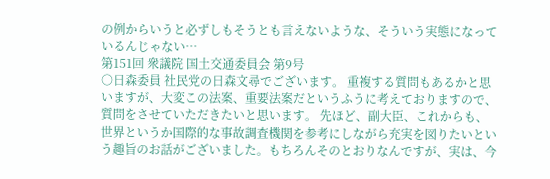の例からいうと必ずしもそうとも言えないような、そういう実態になっているんじゃない…
第151回 衆議院 国土交通委員会 第9号
○日森委員 社民党の日森文尋でございます。 重複する質問もあるかと思いますが、大変この法案、重要法案だというふうに考えておりますので、質問をさせていただきたいと思います。 先ほど、副大臣、これからも、世界というか国際的な事故調査機関を参考にしながら充実を図りたいという趣旨のお話がございました。もちろんそのとおりなんですが、実は、今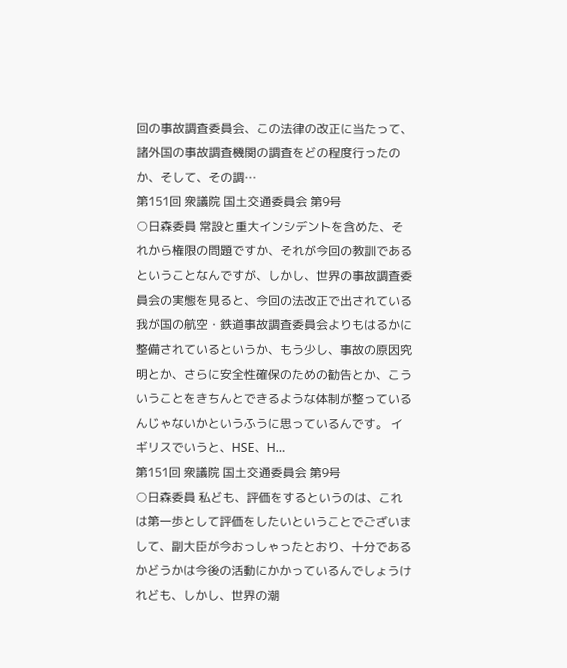回の事故調査委員会、この法律の改正に当たって、諸外国の事故調査機関の調査をどの程度行ったのか、そして、その調…
第151回 衆議院 国土交通委員会 第9号
○日森委員 常設と重大インシデントを含めた、それから権限の問題ですか、それが今回の教訓であるということなんですが、しかし、世界の事故調査委員会の実態を見ると、今回の法改正で出されている我が国の航空・鉄道事故調査委員会よりもはるかに整備されているというか、もう少し、事故の原因究明とか、さらに安全性確保のための勧告とか、こういうことをきちんとできるような体制が整っているんじゃないかというふうに思っているんです。 イギリスでいうと、HSE、H…
第151回 衆議院 国土交通委員会 第9号
○日森委員 私ども、評価をするというのは、これは第一歩として評価をしたいということでございまして、副大臣が今おっしゃったとおり、十分であるかどうかは今後の活動にかかっているんでしょうけれども、しかし、世界の潮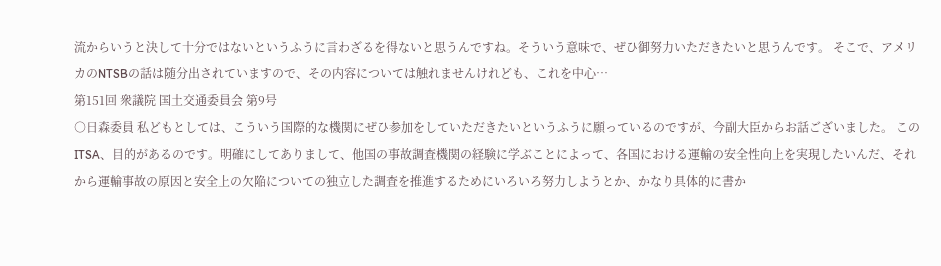流からいうと決して十分ではないというふうに言わざるを得ないと思うんですね。そういう意味で、ぜひ御努力いただきたいと思うんです。 そこで、アメリカのNTSBの話は随分出されていますので、その内容については触れませんけれども、これを中心…
第151回 衆議院 国土交通委員会 第9号
○日森委員 私どもとしては、こういう国際的な機関にぜひ参加をしていただきたいというふうに願っているのですが、今副大臣からお話ございました。 このITSA、目的があるのです。明確にしてありまして、他国の事故調査機関の経験に学ぶことによって、各国における運輸の安全性向上を実現したいんだ、それから運輸事故の原因と安全上の欠陥についての独立した調査を推進するためにいろいろ努力しようとか、かなり具体的に書か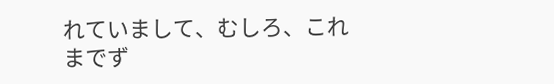れていまして、むしろ、これまでず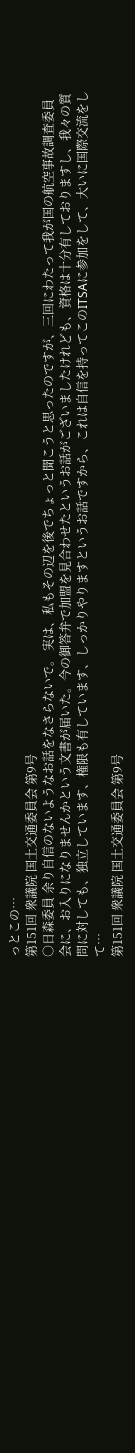っとこの…
第151回 衆議院 国土交通委員会 第9号
○日森委員 余り自信のないようなお話をなさらないで。 実は、私もその辺を後でちょっと聞こうと思ったのですが、三回にわたって我が国の航空事故調査委員会に、お入りになりませんかという文書が届いた。今の御答弁で加盟を見合わせたというお話がございましたけれども、資格は十分有しておりますし、我々の質問に対しても、独立しています、権限も有しています、しっかりやりますというお話ですから、これは自信を持ってこのITSAに参加をして、大いに国際交流をして…
第151回 衆議院 国土交通委員会 第9号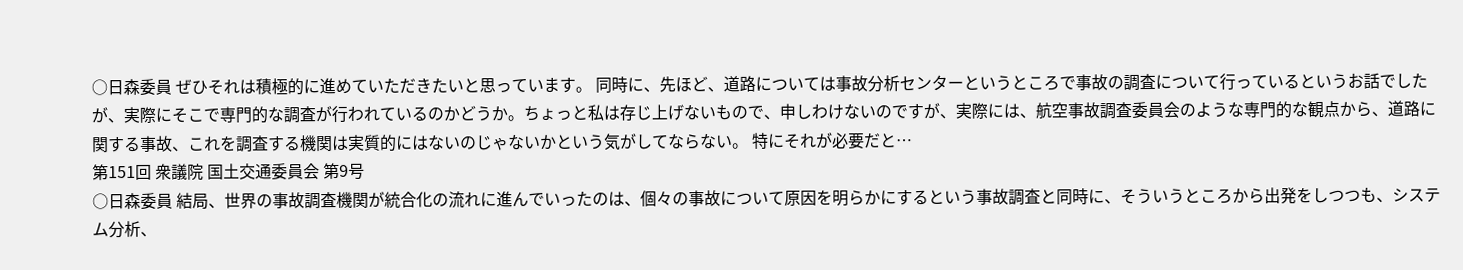○日森委員 ぜひそれは積極的に進めていただきたいと思っています。 同時に、先ほど、道路については事故分析センターというところで事故の調査について行っているというお話でしたが、実際にそこで専門的な調査が行われているのかどうか。ちょっと私は存じ上げないもので、申しわけないのですが、実際には、航空事故調査委員会のような専門的な観点から、道路に関する事故、これを調査する機関は実質的にはないのじゃないかという気がしてならない。 特にそれが必要だと…
第151回 衆議院 国土交通委員会 第9号
○日森委員 結局、世界の事故調査機関が統合化の流れに進んでいったのは、個々の事故について原因を明らかにするという事故調査と同時に、そういうところから出発をしつつも、システム分析、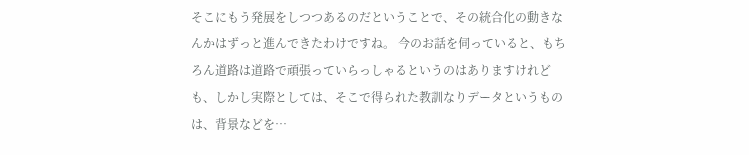そこにもう発展をしつつあるのだということで、その統合化の動きなんかはずっと進んできたわけですね。 今のお話を伺っていると、もちろん道路は道路で頑張っていらっしゃるというのはありますけれども、しかし実際としては、そこで得られた教訓なりデータというものは、背景などを…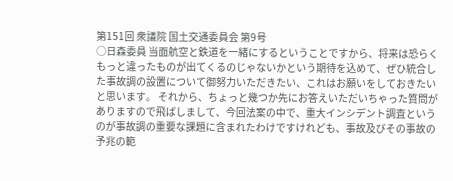第151回 衆議院 国土交通委員会 第9号
○日森委員 当面航空と鉄道を一緒にするということですから、将来は恐らくもっと違ったものが出てくるのじゃないかという期待を込めて、ぜひ統合した事故調の設置について御努力いただきたい、これはお願いをしておきたいと思います。 それから、ちょっと幾つか先にお答えいただいちゃった質問がありますので飛ばしまして、今回法案の中で、重大インシデント調査というのが事故調の重要な課題に含まれたわけですけれども、事故及びその事故の予兆の範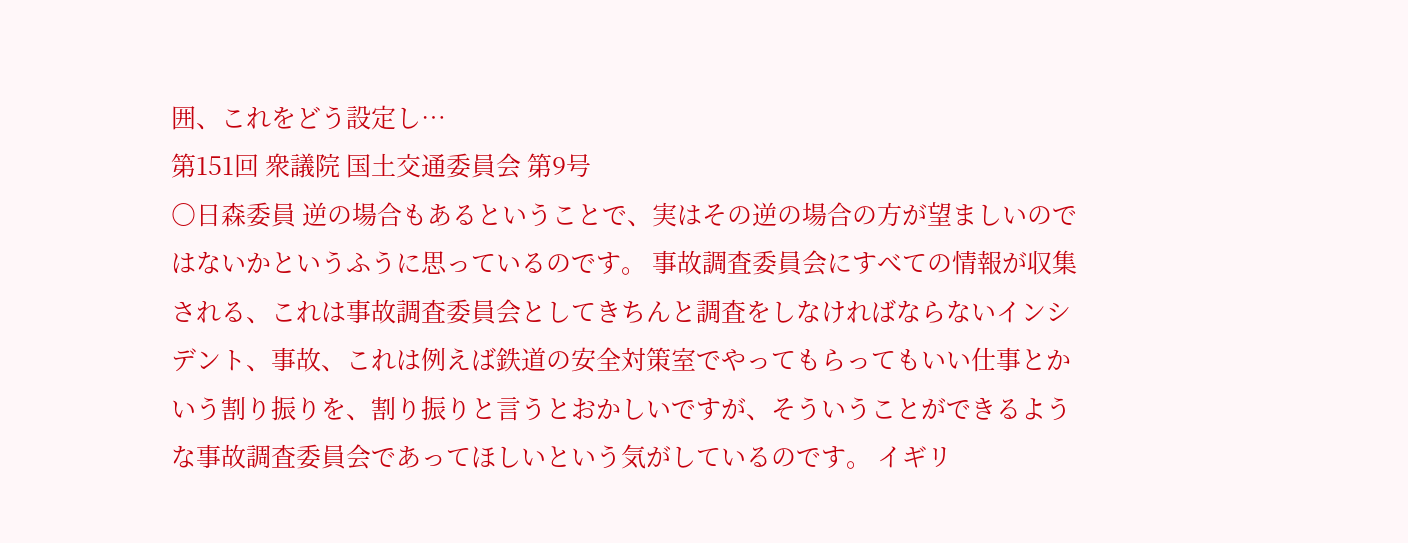囲、これをどう設定し…
第151回 衆議院 国土交通委員会 第9号
○日森委員 逆の場合もあるということで、実はその逆の場合の方が望ましいのではないかというふうに思っているのです。 事故調査委員会にすべての情報が収集される、これは事故調査委員会としてきちんと調査をしなければならないインシデント、事故、これは例えば鉄道の安全対策室でやってもらってもいい仕事とかいう割り振りを、割り振りと言うとおかしいですが、そういうことができるような事故調査委員会であってほしいという気がしているのです。 イギリ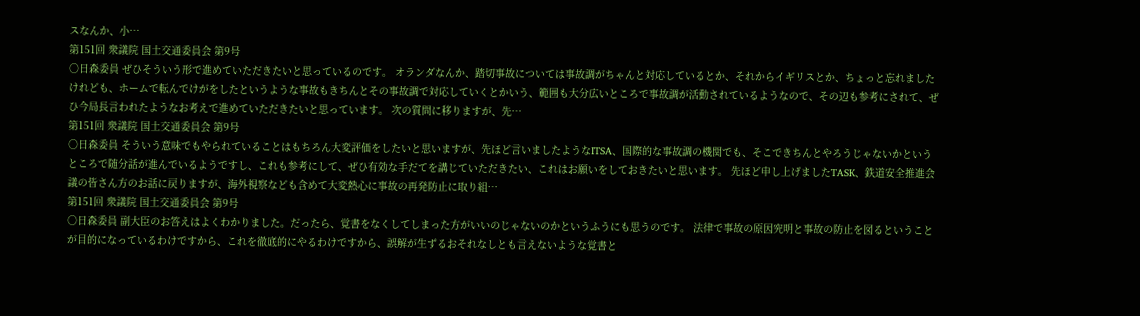スなんか、小…
第151回 衆議院 国土交通委員会 第9号
○日森委員 ぜひそういう形で進めていただきたいと思っているのです。 オランダなんか、踏切事故については事故調がちゃんと対応しているとか、それからイギリスとか、ちょっと忘れましたけれども、ホームで転んでけがをしたというような事故もきちんとその事故調で対応していくとかいう、範囲も大分広いところで事故調が活動されているようなので、その辺も参考にされて、ぜひ今局長言われたようなお考えで進めていただきたいと思っています。 次の質問に移りますが、先…
第151回 衆議院 国土交通委員会 第9号
○日森委員 そういう意味でもやられていることはもちろん大変評価をしたいと思いますが、先ほど言いましたようなITSA、国際的な事故調の機関でも、そこできちんとやろうじゃないかというところで随分話が進んでいるようですし、これも参考にして、ぜひ有効な手だてを講じていただきたい、これはお願いをしておきたいと思います。 先ほど申し上げましたTASK、鉄道安全推進会議の皆さん方のお話に戻りますが、海外視察なども含めて大変熱心に事故の再発防止に取り組…
第151回 衆議院 国土交通委員会 第9号
○日森委員 副大臣のお答えはよくわかりました。だったら、覚書をなくしてしまった方がいいのじゃないのかというふうにも思うのです。 法律で事故の原因究明と事故の防止を図るということが目的になっているわけですから、これを徹底的にやるわけですから、誤解が生ずるおそれなしとも言えないような覚書と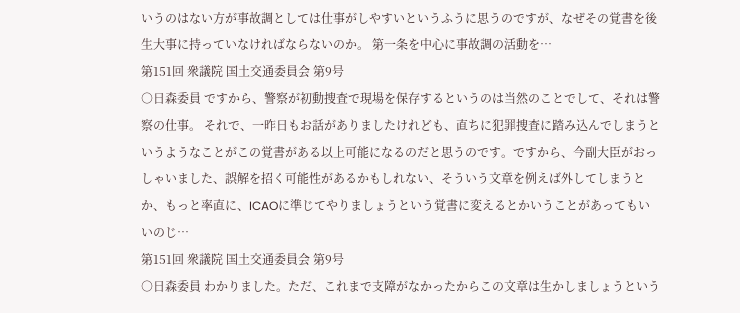いうのはない方が事故調としては仕事がしやすいというふうに思うのですが、なぜその覚書を後生大事に持っていなければならないのか。 第一条を中心に事故調の活動を…
第151回 衆議院 国土交通委員会 第9号
○日森委員 ですから、警察が初動捜査で現場を保存するというのは当然のことでして、それは警察の仕事。 それで、一昨日もお話がありましたけれども、直ちに犯罪捜査に踏み込んでしまうというようなことがこの覚書がある以上可能になるのだと思うのです。ですから、今副大臣がおっしゃいました、誤解を招く可能性があるかもしれない、そういう文章を例えば外してしまうとか、もっと率直に、ICAOに準じてやりましょうという覚書に変えるとかいうことがあってもいいのじ…
第151回 衆議院 国土交通委員会 第9号
○日森委員 わかりました。ただ、これまで支障がなかったからこの文章は生かしましょうという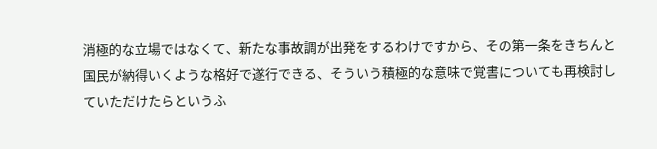消極的な立場ではなくて、新たな事故調が出発をするわけですから、その第一条をきちんと国民が納得いくような格好で遂行できる、そういう積極的な意味で覚書についても再検討していただけたらというふ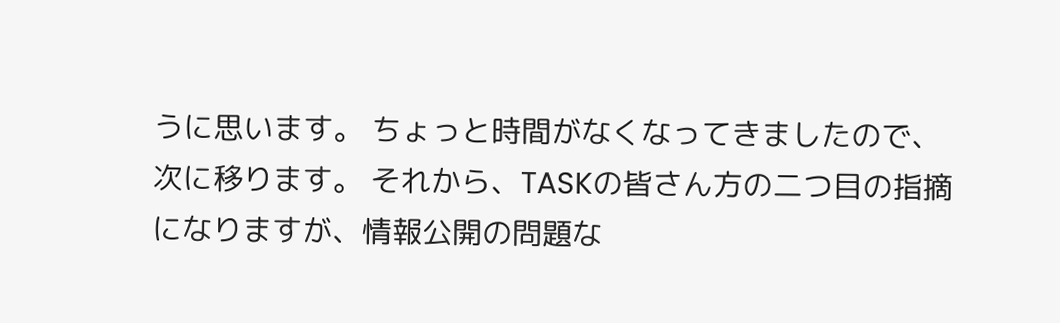うに思います。 ちょっと時間がなくなってきましたので、次に移ります。 それから、TASKの皆さん方の二つ目の指摘になりますが、情報公開の問題な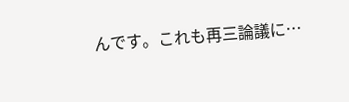んです。これも再三論議に…